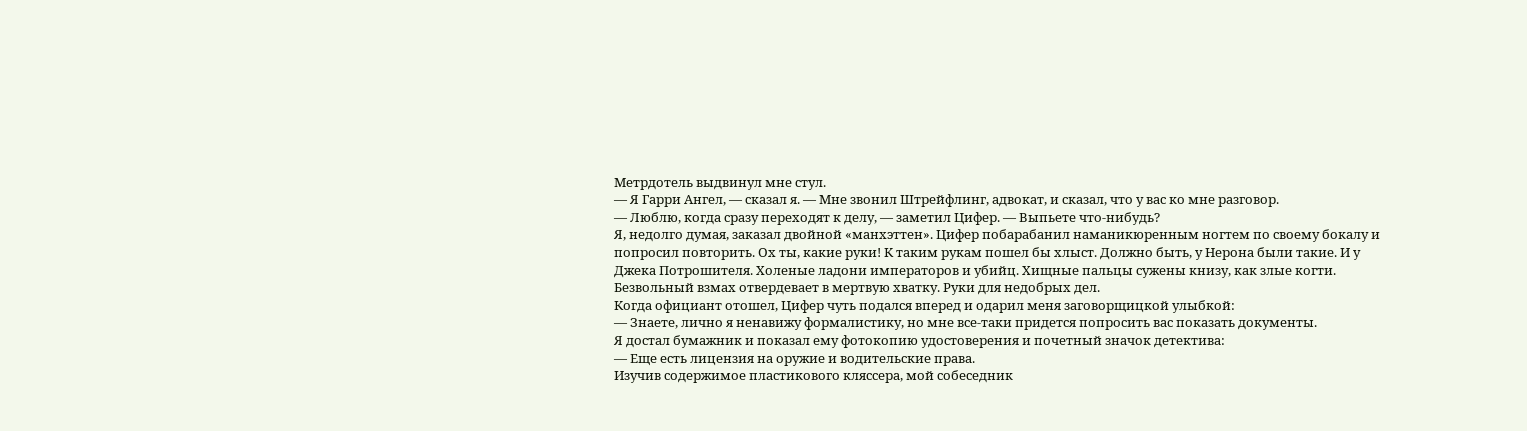Метрдотель выдвинул мне стул.
— Я Гарри Ангел, — сказал я. — Мне звонил Штрейфлинг, адвокат, и сказал, что у вас ко мне разговор.
— Люблю, когда сразу переходят к делу, — заметил Цифер. — Выпьете что-нибудь?
Я, недолго думая, заказал двойной «манхэттен». Цифер побарабанил наманикюренным ногтем по своему бокалу и попросил повторить. Ох ты, какие руки! К таким рукам пошел бы хлыст. Должно быть, у Нерона были такие. И у Джека Потрошителя. Холеные ладони императоров и убийц. Хищные пальцы сужены книзу, как злые когти. Безвольный взмах отвердевает в мертвую хватку. Руки для недобрых дел.
Когда официант отошел, Цифер чуть подался вперед и одарил меня заговорщицкой улыбкой:
— Знаете, лично я ненавижу формалистику, но мне все-таки придется попросить вас показать документы.
Я достал бумажник и показал ему фотокопию удостоверения и почетный значок детектива:
— Еще есть лицензия на оружие и водительские права.
Изучив содержимое пластикового кляссера, мой собеседник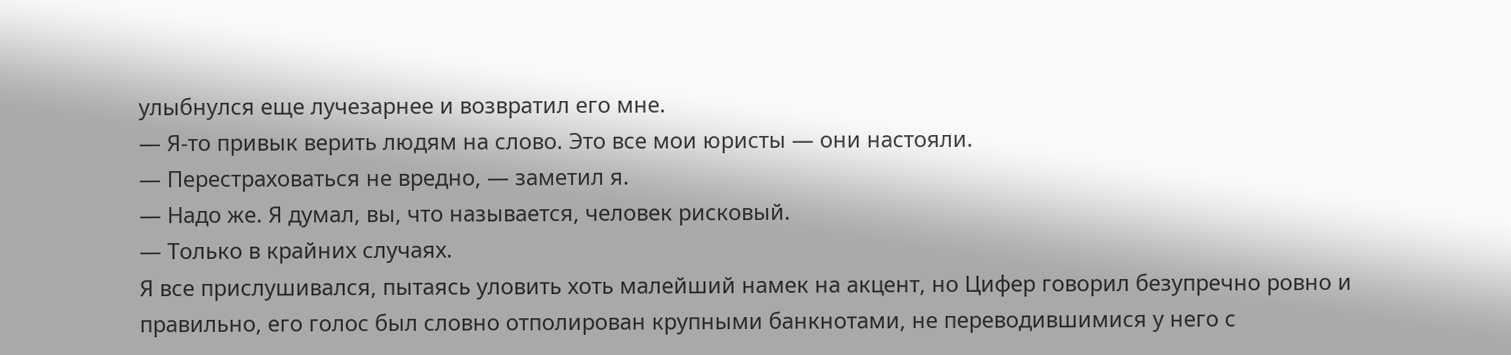улыбнулся еще лучезарнее и возвратил его мне.
— Я-то привык верить людям на слово. Это все мои юристы — они настояли.
— Перестраховаться не вредно, — заметил я.
— Надо же. Я думал, вы, что называется, человек рисковый.
— Только в крайних случаях.
Я все прислушивался, пытаясь уловить хоть малейший намек на акцент, но Цифер говорил безупречно ровно и правильно, его голос был словно отполирован крупными банкнотами, не переводившимися у него с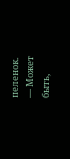пеленок.
— Может быть,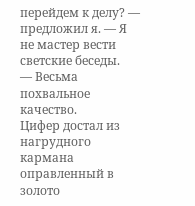перейдем к делу? — предложил я. — Я не мастер вести светские беседы.
— Весьма похвальное качество.
Цифер достал из нагрудного кармана оправленный в золото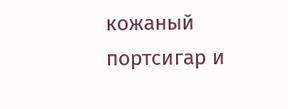кожаный портсигар и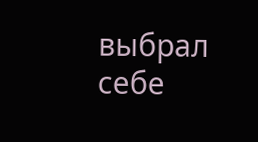выбрал себе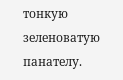тонкую зеленоватую панателу.